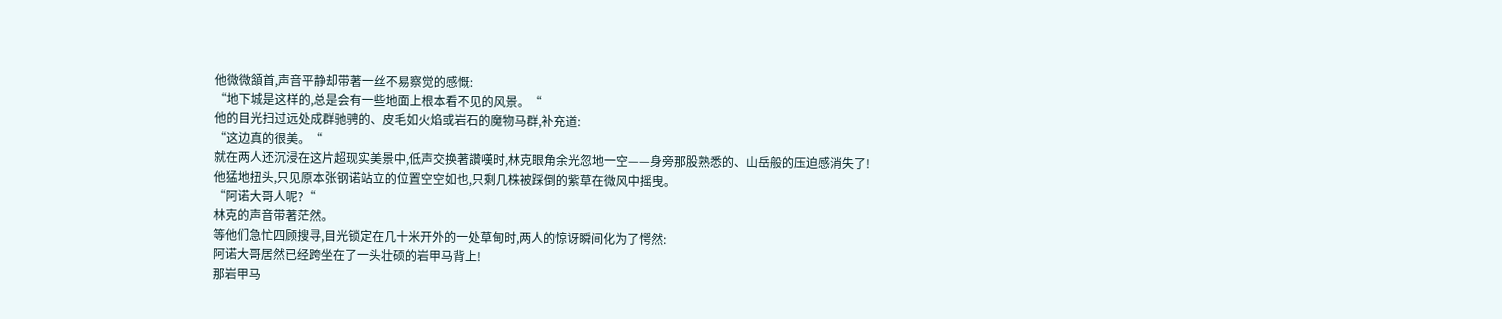他微微頷首,声音平静却带著一丝不易察觉的感慨:
“地下城是这样的,总是会有一些地面上根本看不见的风景。“
他的目光扫过远处成群驰骋的、皮毛如火焰或岩石的魔物马群,补充道:
“这边真的很美。“
就在两人还沉浸在这片超现实美景中,低声交换著讚嘆时,林克眼角余光忽地一空——身旁那股熟悉的、山岳般的压迫感消失了!
他猛地扭头,只见原本张钢诺站立的位置空空如也,只剩几株被踩倒的紫草在微风中摇曳。
“阿诺大哥人呢?“
林克的声音带著茫然。
等他们急忙四顾搜寻,目光锁定在几十米开外的一处草甸时,两人的惊讶瞬间化为了愕然:
阿诺大哥居然已经跨坐在了一头壮硕的岩甲马背上!
那岩甲马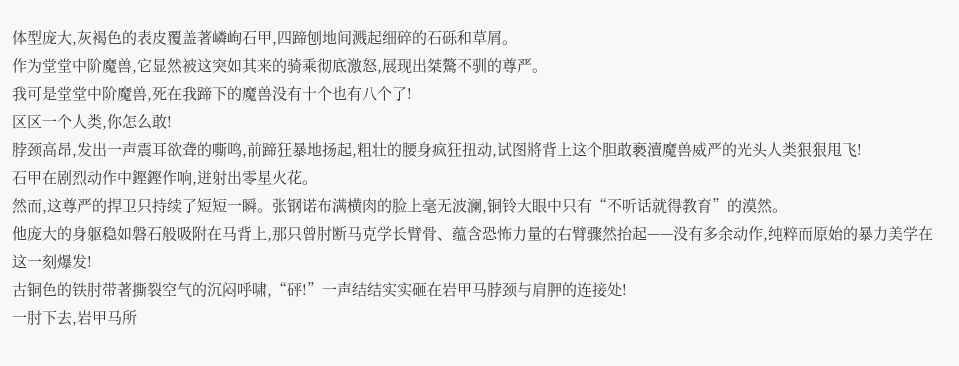体型庞大,灰褐色的表皮覆盖著嶙峋石甲,四蹄刨地间溅起细碎的石砾和草屑。
作为堂堂中阶魔兽,它显然被这突如其来的骑乘彻底激怒,展现出桀驁不驯的尊严。
我可是堂堂中阶魔兽,死在我蹄下的魔兽没有十个也有八个了!
区区一个人类,你怎么敢!
脖颈高昂,发出一声震耳欲聋的嘶鸣,前蹄狂暴地扬起,粗壮的腰身疯狂扭动,试图將背上这个胆敢褻瀆魔兽威严的光头人类狠狠甩飞!
石甲在剧烈动作中鏗鏗作响,迸射出零星火花。
然而,这尊严的捍卫只持续了短短一瞬。张钢诺布满横肉的脸上毫无波澜,铜铃大眼中只有“不听话就得教育”的漠然。
他庞大的身躯稳如磐石般吸附在马背上,那只曾肘断马克学长臂骨、蕴含恐怖力量的右臂骤然抬起——没有多余动作,纯粹而原始的暴力美学在这一刻爆发!
古铜色的铁肘带著撕裂空气的沉闷呼啸,“砰!”一声结结实实砸在岩甲马脖颈与肩胛的连接处!
一肘下去,岩甲马所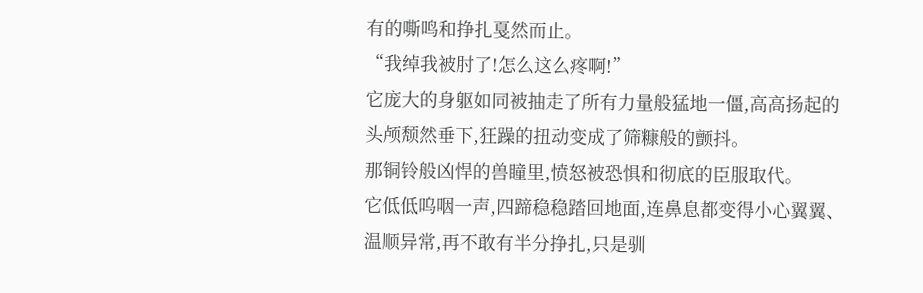有的嘶鸣和挣扎戛然而止。
“我绰我被肘了!怎么这么疼啊!”
它庞大的身躯如同被抽走了所有力量般猛地一僵,高高扬起的头颅颓然垂下,狂躁的扭动变成了筛糠般的颤抖。
那铜铃般凶悍的兽瞳里,愤怒被恐惧和彻底的臣服取代。
它低低呜咽一声,四蹄稳稳踏回地面,连鼻息都变得小心翼翼、温顺异常,再不敢有半分挣扎,只是驯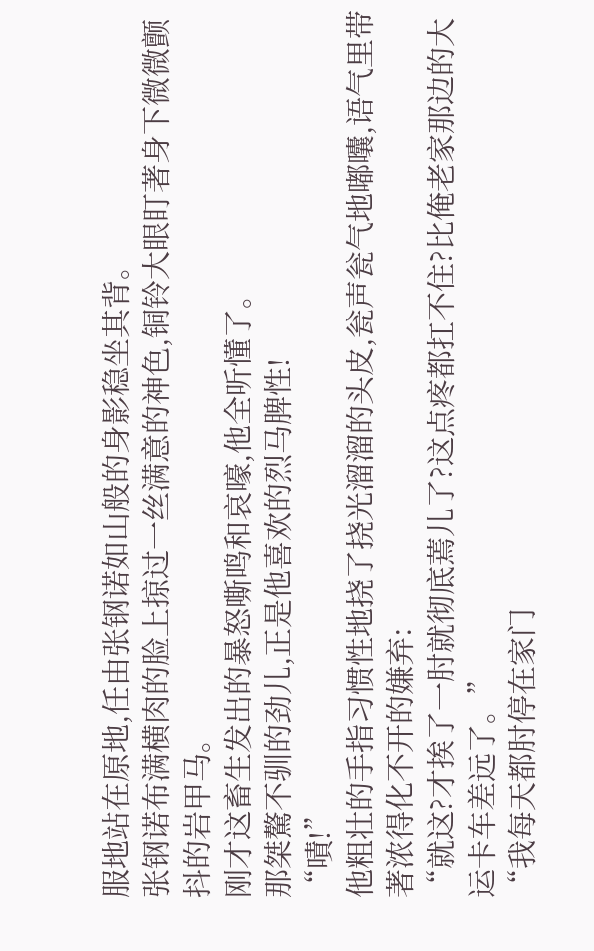服地站在原地,任由张钢诺如山般的身影稳坐其背。
张钢诺布满横肉的脸上掠过一丝满意的神色,铜铃大眼盯著身下微微颤抖的岩甲马。
刚才这畜生发出的暴怒嘶鸣和哀嚎,他全听懂了。
那桀驁不驯的劲儿,正是他喜欢的烈马脾性!
“嘖!”
他粗壮的手指习惯性地挠了挠光溜溜的头皮,瓮声瓮气地嘟囔,语气里带著浓得化不开的嫌弃:
“就这?才挨了一肘就彻底蔫儿了?这点疼都扛不住?比俺老家那边的大运卡车差远了。”
“我每天都肘停在家门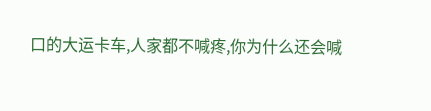口的大运卡车,人家都不喊疼,你为什么还会喊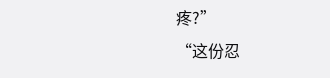疼?”
“这份忍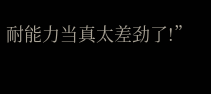耐能力当真太差劲了!”